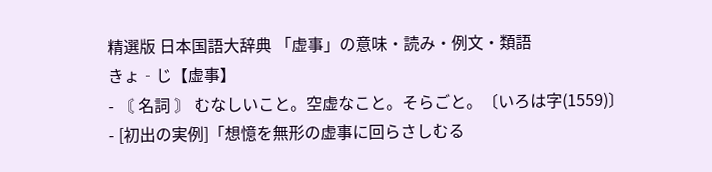精選版 日本国語大辞典 「虚事」の意味・読み・例文・類語
きょ‐じ【虚事】
- 〘 名詞 〙 むなしいこと。空虚なこと。そらごと。〔いろは字(1559)〕
- [初出の実例]「想憶を無形の虚事に回らさしむる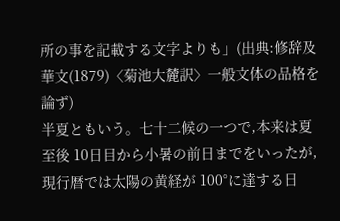所の事を記載する文字よりも」(出典:修辞及華文(1879)〈菊池大麓訳〉一般文体の品格を論ず)
半夏ともいう。七十二候の一つで,本来は夏至後 10日目から小暑の前日までをいったが,現行暦では太陽の黄経が 100°に達する日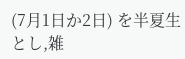(7月1日か2日) を半夏生とし,雑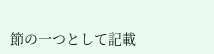節の一つとして記載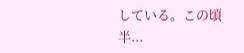している。この頃半...